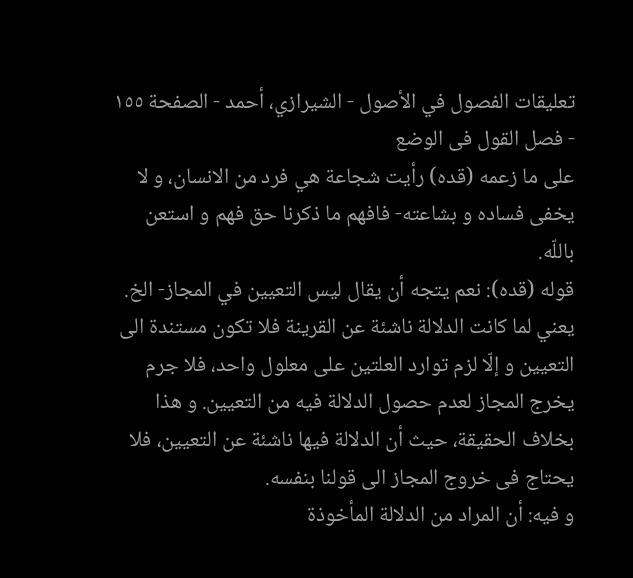تعليقات الفصول في الأصول - الشيرازي، أحمد - الصفحة ١٥٥ - فصل القول فى الوضع
على ما زعمه (قده) رأيت شجاعة هي فرد من الانسان، و لا يخفى فساده و بشاعته- فافهم ما ذكرنا حق فهم و استعن باللّه.
قوله (قده): نعم يتجه أن يقال ليس التعيين في المجاز- الخ.
يعني لما كانت الدلالة ناشئة عن القرينة فلا تكون مستندة الى التعيين و إلّا لزم توارد العلتين على معلول واحد، فلا جرم يخرج المجاز لعدم حصول الدلالة فيه من التعيين. و هذا بخلاف الحقيقة، حيث أن الدلالة فيها ناشئة عن التعيين، فلا يحتاج فى خروج المجاز الى قولنا بنفسه.
و فيه: أن المراد من الدلالة المأخوذة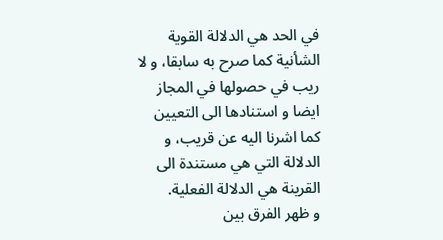في الحد هي الدلالة القوية الشأنية كما صرح به سابقا، و لا ريب في حصولها في المجاز ايضا و استنادها الى التعيين كما اشرنا اليه عن قريب، و الدلالة التي هي مستندة الى القرينة هي الدلالة الفعلية.
و ظهر الفرق بين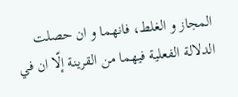المجاز و الغلط، فانهما و ان حصلت الدلالة الفعلية فيهما من القرينة إلّا ان في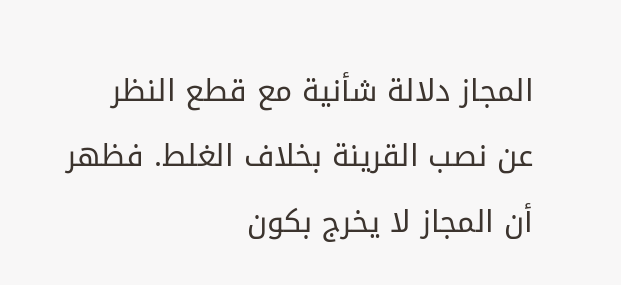المجاز دلالة شأنية مع قطع النظر عن نصب القرينة بخلاف الغلط. فظهر أن المجاز لا يخرج بكون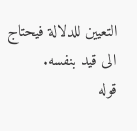التعيين للدلالة فيحتاج الى قيد بنفسه.
قوله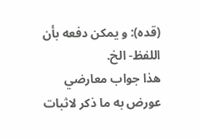(قده): و يمكن دفعه بأن اللفظ- الخ.
هذا جواب معارضي عورض به ما ذكر لاثبات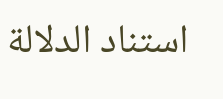استناد الدلالة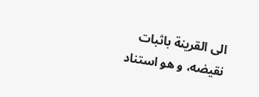الى القرينة باثبات نقيضه، و هو استناد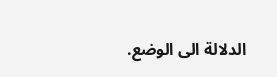الدلالة الى الوضع.